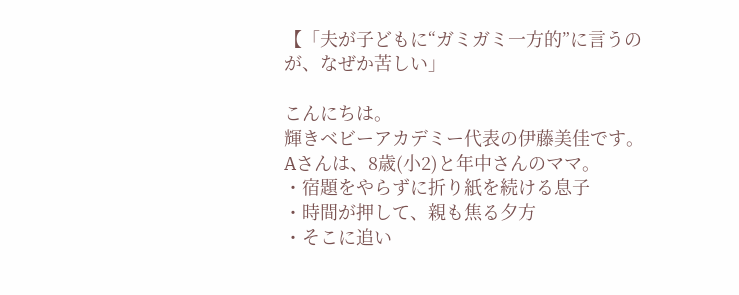【「夫が子どもに“ガミガミ一方的”に言うのが、なぜか苦しい」

こんにちは。
輝きベビーアカデミー代表の伊藤美佳です。
Aさんは、8歳(小2)と年中さんのママ。
・宿題をやらずに折り紙を続ける息子
・時間が押して、親も焦る夕方
・そこに追い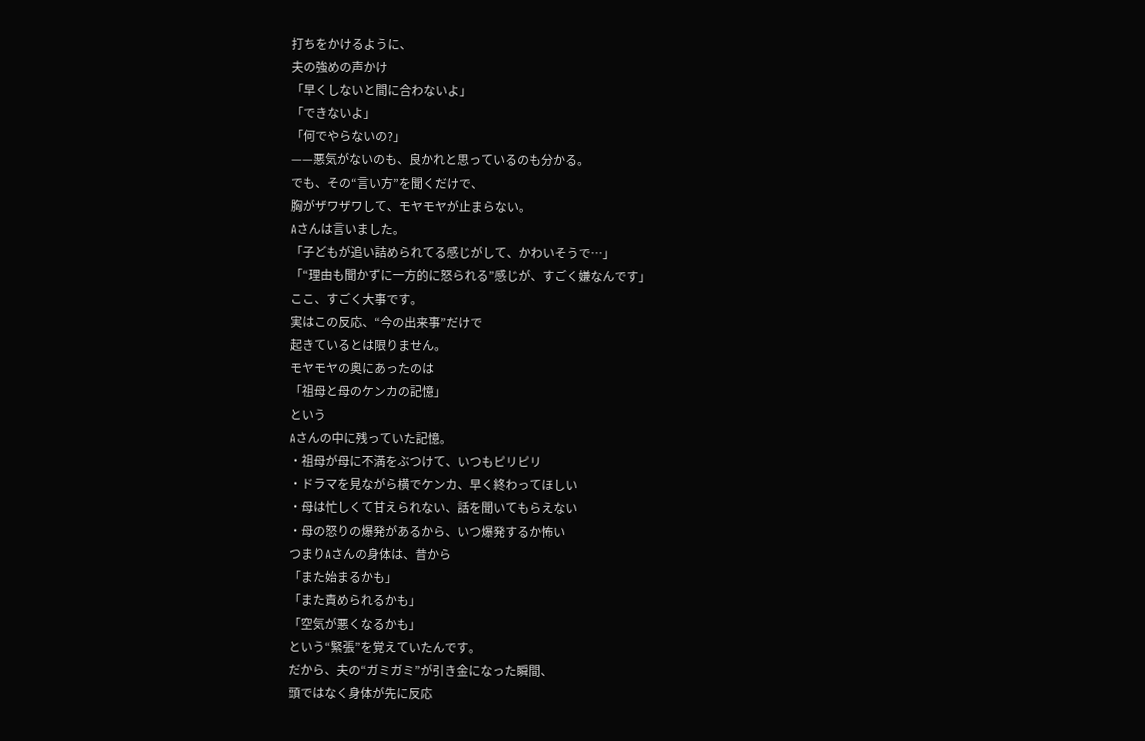打ちをかけるように、
夫の強めの声かけ
「早くしないと間に合わないよ」
「できないよ」
「何でやらないの?」
——悪気がないのも、良かれと思っているのも分かる。
でも、その“言い方”を聞くだけで、
胸がザワザワして、モヤモヤが止まらない。
Aさんは言いました。
「子どもが追い詰められてる感じがして、かわいそうで…」
「“理由も聞かずに一方的に怒られる”感じが、すごく嫌なんです」
ここ、すごく大事です。
実はこの反応、“今の出来事”だけで
起きているとは限りません。
モヤモヤの奥にあったのは
「祖母と母のケンカの記憶」
という
Aさんの中に残っていた記憶。
・祖母が母に不満をぶつけて、いつもピリピリ
・ドラマを見ながら横でケンカ、早く終わってほしい
・母は忙しくて甘えられない、話を聞いてもらえない
・母の怒りの爆発があるから、いつ爆発するか怖い
つまりAさんの身体は、昔から
「また始まるかも」
「また責められるかも」
「空気が悪くなるかも」
という“緊張”を覚えていたんです。
だから、夫の“ガミガミ”が引き金になった瞬間、
頭ではなく身体が先に反応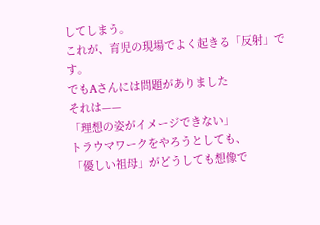してしまう。
これが、育児の現場でよく起きる「反射」です。
でもAさんには問題がありました
それは——
「理想の姿がイメージできない」
トラウマワークをやろうとしても、
「優しい祖母」がどうしても想像で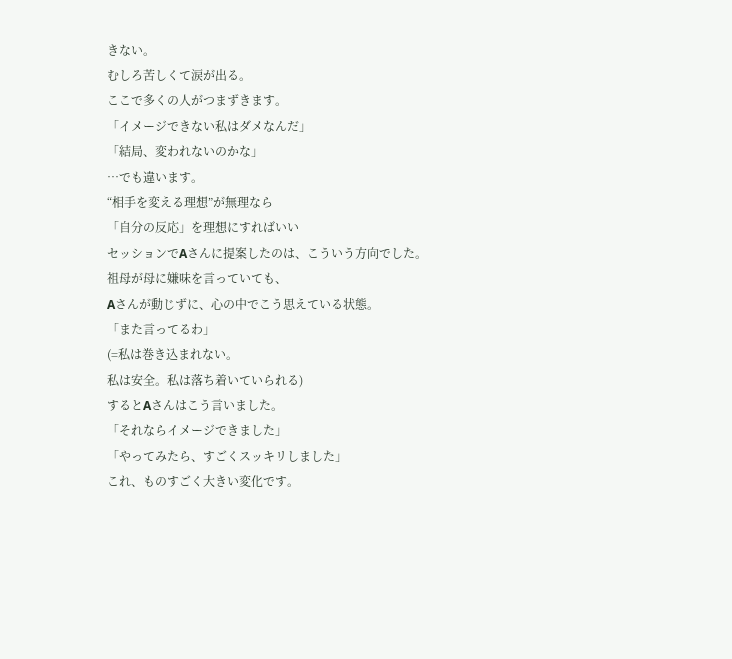きない。
むしろ苦しくて涙が出る。
ここで多くの人がつまずきます。
「イメージできない私はダメなんだ」
「結局、変われないのかな」
…でも違います。
“相手を変える理想”が無理なら
「自分の反応」を理想にすればいい
セッションでAさんに提案したのは、こういう方向でした。
祖母が母に嫌味を言っていても、
Aさんが動じずに、心の中でこう思えている状態。
「また言ってるわ」
(=私は巻き込まれない。
私は安全。私は落ち着いていられる)
するとAさんはこう言いました。
「それならイメージできました」
「やってみたら、すごくスッキリしました」
これ、ものすごく大きい変化です。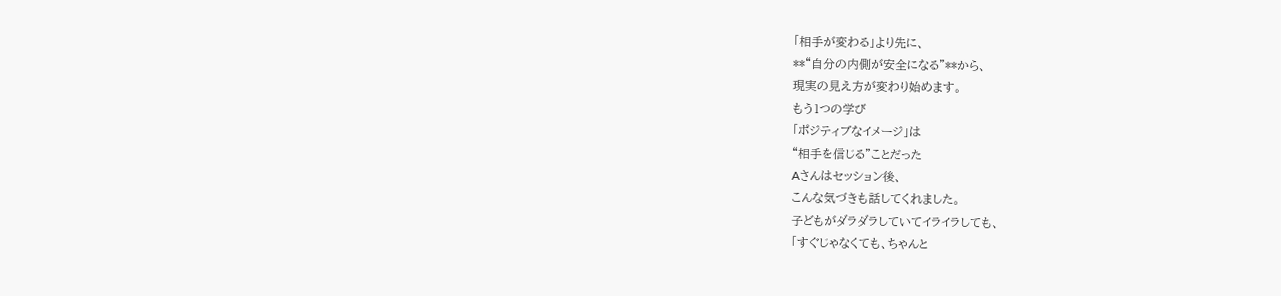「相手が変わる」より先に、
**“自分の内側が安全になる”**から、
現実の見え方が変わり始めます。
もう1つの学び
「ポジティブなイメージ」は
“相手を信じる”ことだった
Aさんはセッション後、
こんな気づきも話してくれました。
子どもがダラダラしていてイライラしても、
「すぐじゃなくても、ちゃんと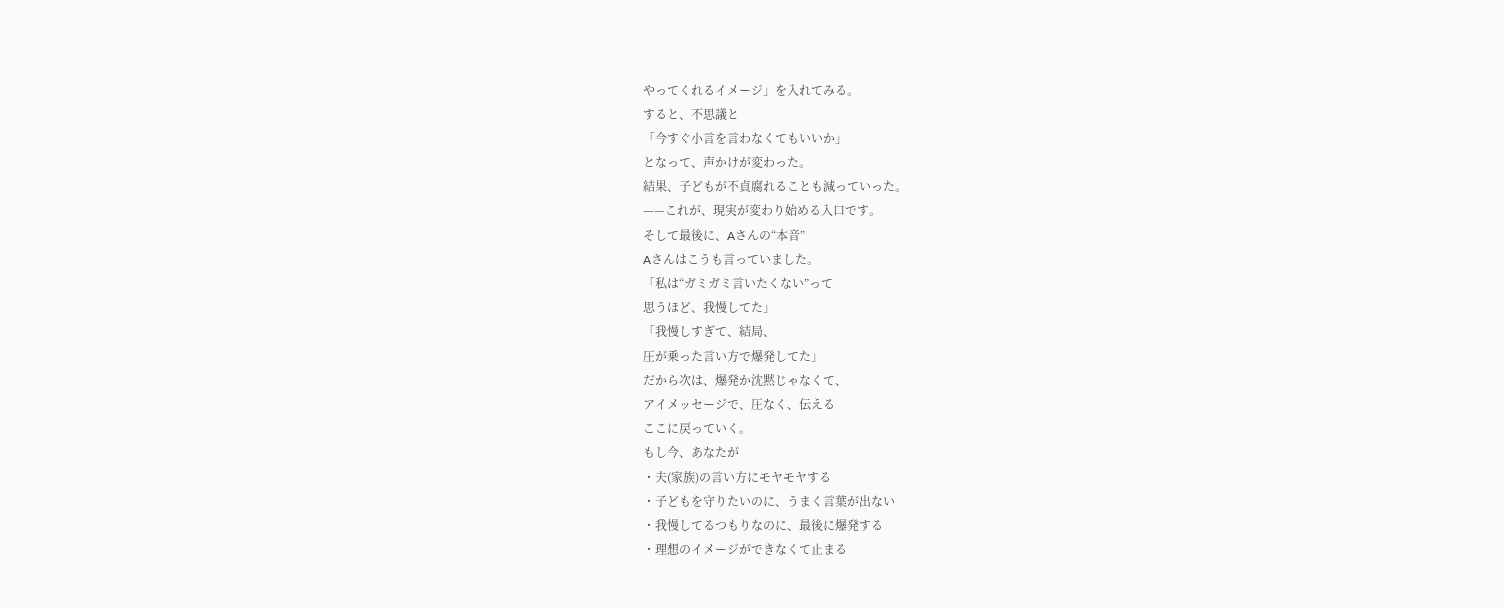やってくれるイメージ」を入れてみる。
すると、不思議と
「今すぐ小言を言わなくてもいいか」
となって、声かけが変わった。
結果、子どもが不貞腐れることも減っていった。
——これが、現実が変わり始める入口です。
そして最後に、Aさんの“本音”
Aさんはこうも言っていました。
「私は“ガミガミ言いたくない”って
思うほど、我慢してた」
「我慢しすぎて、結局、
圧が乗った言い方で爆発してた」
だから次は、爆発か沈黙じゃなくて、
アイメッセージで、圧なく、伝える
ここに戻っていく。
もし今、あなたが
・夫(家族)の言い方にモヤモヤする
・子どもを守りたいのに、うまく言葉が出ない
・我慢してるつもりなのに、最後に爆発する
・理想のイメージができなくて止まる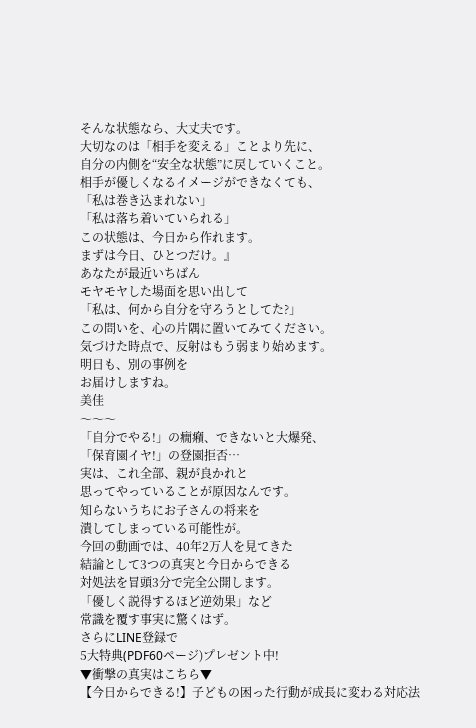そんな状態なら、大丈夫です。
大切なのは「相手を変える」ことより先に、
自分の内側を“安全な状態”に戻していくこと。
相手が優しくなるイメージができなくても、
「私は巻き込まれない」
「私は落ち着いていられる」
この状態は、今日から作れます。
まずは今日、ひとつだけ。』
あなたが最近いちばん
モヤモヤした場面を思い出して
「私は、何から自分を守ろうとしてた?」
この問いを、心の片隅に置いてみてください。
気づけた時点で、反射はもう弱まり始めます。
明日も、別の事例を
お届けしますね。
美佳
〜〜〜
「自分でやる!」の癇癪、できないと大爆発、
「保育園イヤ!」の登園拒否…
実は、これ全部、親が良かれと
思ってやっていることが原因なんです。
知らないうちにお子さんの将来を
潰してしまっている可能性が。
今回の動画では、40年2万人を見てきた
結論として3つの真実と今日からできる
対処法を冒頭3分で完全公開します。
「優しく説得するほど逆効果」など
常識を覆す事実に驚くはず。
さらにLINE登録で
5大特典(PDF60ページ)プレゼント中!
▼衝撃の真実はこちら▼
【今日からできる!】子どもの困った行動が成長に変わる対応法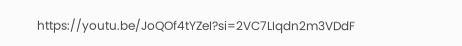https://youtu.be/JoQOf4tYZeI?si=2VC7LIqdn2m3VDdF